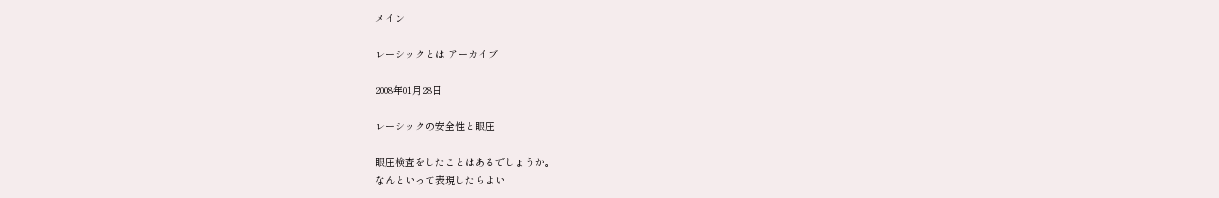メイン

レーシックとは アーカイブ

2008年01月28日

レーシックの安全性と眼圧

眼圧検査をしたことはあるでしょうか。
なんといって表現したらよい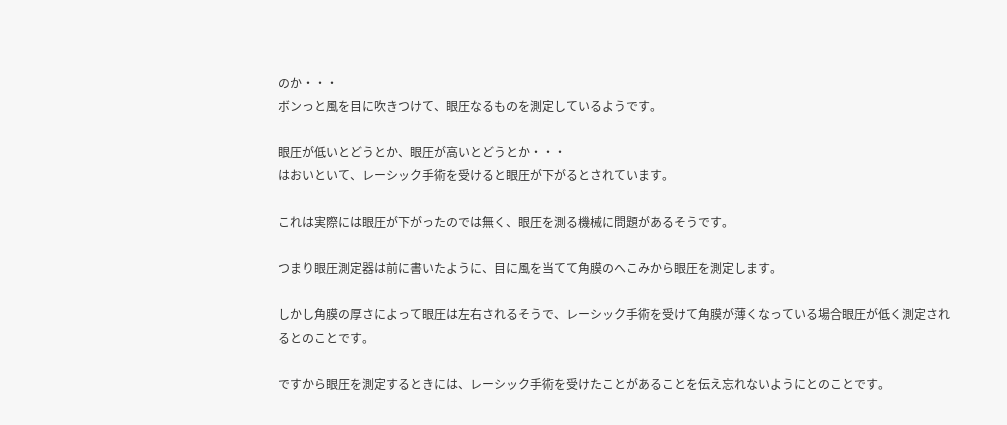のか・・・
ボンっと風を目に吹きつけて、眼圧なるものを測定しているようです。

眼圧が低いとどうとか、眼圧が高いとどうとか・・・
はおいといて、レーシック手術を受けると眼圧が下がるとされています。

これは実際には眼圧が下がったのでは無く、眼圧を測る機械に問題があるそうです。

つまり眼圧測定器は前に書いたように、目に風を当てて角膜のへこみから眼圧を測定します。

しかし角膜の厚さによって眼圧は左右されるそうで、レーシック手術を受けて角膜が薄くなっている場合眼圧が低く測定されるとのことです。

ですから眼圧を測定するときには、レーシック手術を受けたことがあることを伝え忘れないようにとのことです。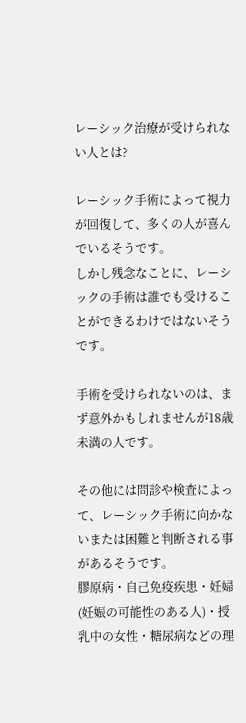レーシック治療が受けられない人とは?

レーシック手術によって視力が回復して、多くの人が喜んでいるそうです。
しかし残念なことに、レーシックの手術は誰でも受けることができるわけではないそうです。

手術を受けられないのは、まず意外かもしれませんが18歳未満の人です。

その他には問診や検査によって、レーシック手術に向かないまたは困難と判断される事があるそうです。
膠原病・自己免疫疾患・妊婦(妊娠の可能性のある人)・授乳中の女性・糖尿病などの理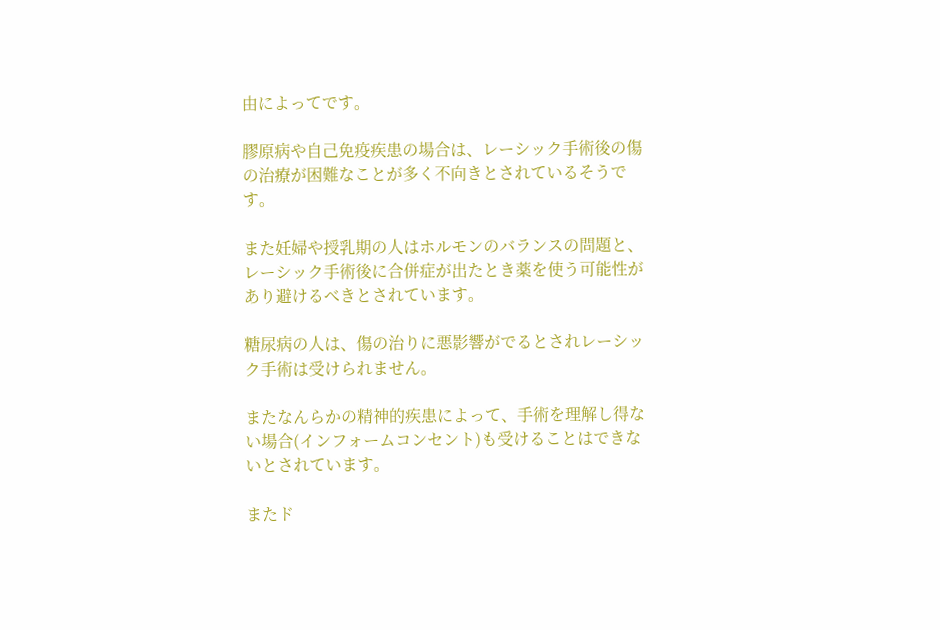由によってです。

膠原病や自己免疫疾患の場合は、レーシック手術後の傷の治療が困難なことが多く不向きとされているそうです。

また妊婦や授乳期の人はホルモンのバランスの問題と、レーシック手術後に合併症が出たとき薬を使う可能性があり避けるべきとされています。

糖尿病の人は、傷の治りに悪影響がでるとされレーシック手術は受けられません。

またなんらかの精神的疾患によって、手術を理解し得ない場合(インフォームコンセント)も受けることはできないとされています。

またド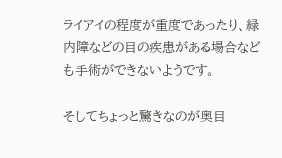ライアイの程度が重度であったり、緑内障などの目の疾患がある場合なども手術ができないようです。

そしてちょっと驚きなのが奥目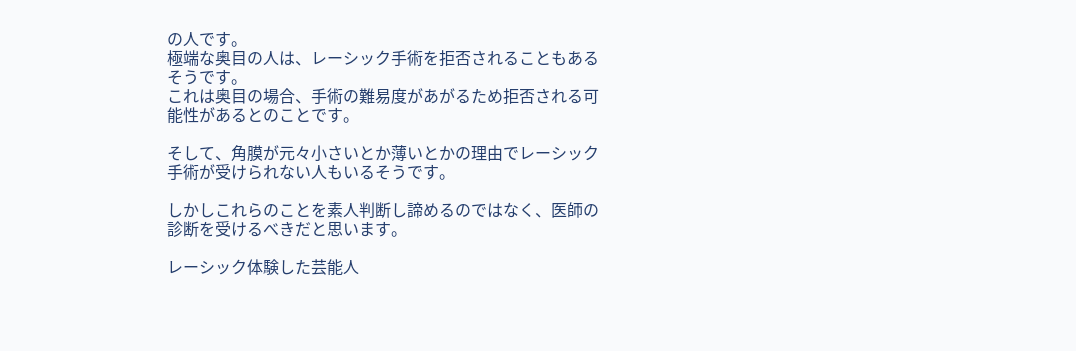の人です。
極端な奥目の人は、レーシック手術を拒否されることもあるそうです。
これは奥目の場合、手術の難易度があがるため拒否される可能性があるとのことです。

そして、角膜が元々小さいとか薄いとかの理由でレーシック手術が受けられない人もいるそうです。

しかしこれらのことを素人判断し諦めるのではなく、医師の診断を受けるべきだと思います。

レーシック体験した芸能人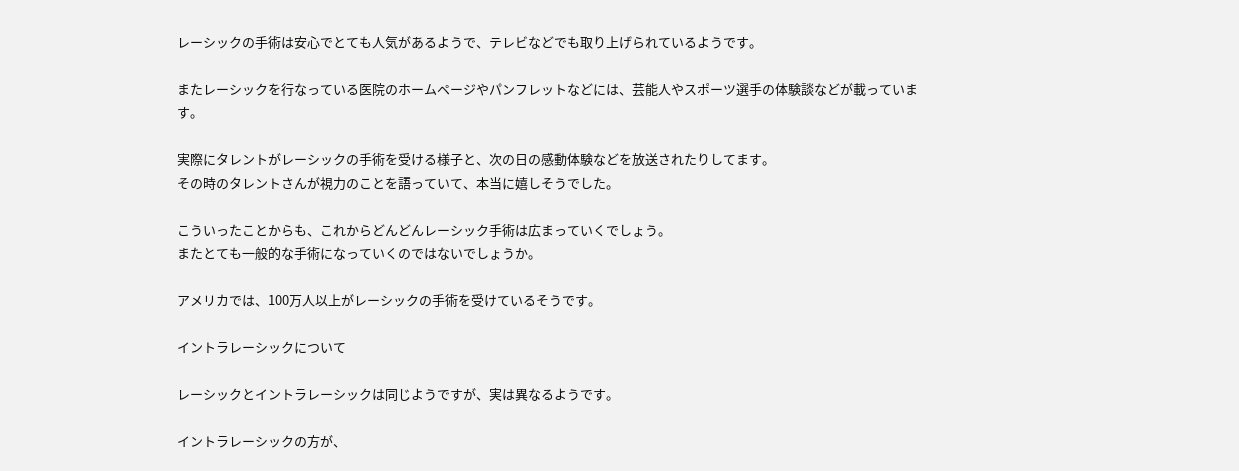レーシックの手術は安心でとても人気があるようで、テレビなどでも取り上げられているようです。

またレーシックを行なっている医院のホームページやパンフレットなどには、芸能人やスポーツ選手の体験談などが載っています。

実際にタレントがレーシックの手術を受ける様子と、次の日の感動体験などを放送されたりしてます。
その時のタレントさんが視力のことを語っていて、本当に嬉しそうでした。

こういったことからも、これからどんどんレーシック手術は広まっていくでしょう。
またとても一般的な手術になっていくのではないでしょうか。

アメリカでは、100万人以上がレーシックの手術を受けているそうです。

イントラレーシックについて

レーシックとイントラレーシックは同じようですが、実は異なるようです。

イントラレーシックの方が、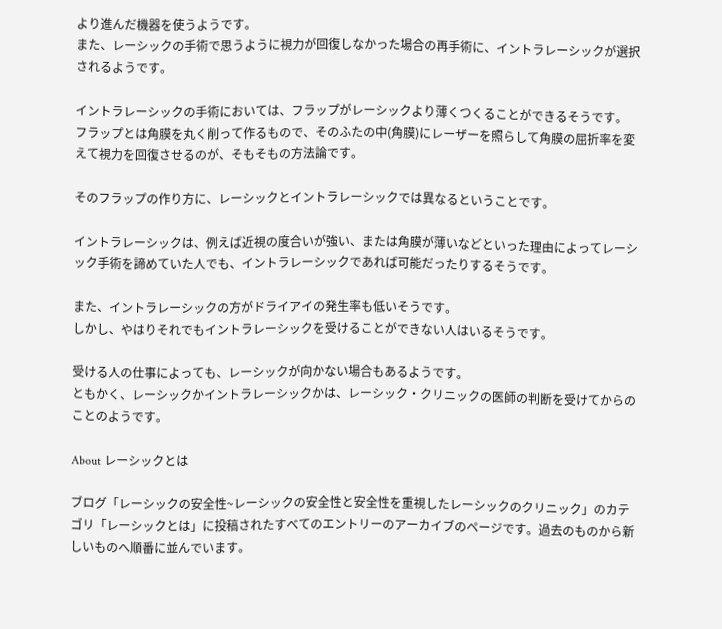より進んだ機器を使うようです。
また、レーシックの手術で思うように視力が回復しなかった場合の再手術に、イントラレーシックが選択されるようです。

イントラレーシックの手術においては、フラップがレーシックより薄くつくることができるそうです。
フラップとは角膜を丸く削って作るもので、そのふたの中(角膜)にレーザーを照らして角膜の屈折率を変えて視力を回復させるのが、そもそもの方法論です。

そのフラップの作り方に、レーシックとイントラレーシックでは異なるということです。

イントラレーシックは、例えば近視の度合いが強い、または角膜が薄いなどといった理由によってレーシック手術を諦めていた人でも、イントラレーシックであれば可能だったりするそうです。

また、イントラレーシックの方がドライアイの発生率も低いそうです。
しかし、やはりそれでもイントラレーシックを受けることができない人はいるそうです。

受ける人の仕事によっても、レーシックが向かない場合もあるようです。
ともかく、レーシックかイントラレーシックかは、レーシック・クリニックの医師の判断を受けてからのことのようです。

About レーシックとは

ブログ「レーシックの安全性~レーシックの安全性と安全性を重視したレーシックのクリニック」のカテゴリ「レーシックとは」に投稿されたすべてのエントリーのアーカイブのページです。過去のものから新しいものへ順番に並んでいます。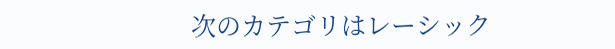次のカテゴリはレーシック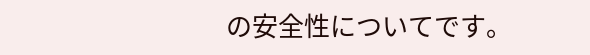の安全性についてです。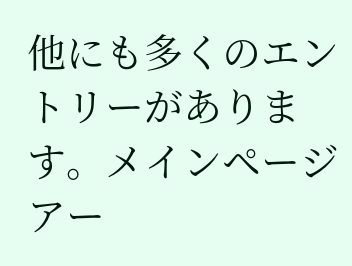他にも多くのエントリーがあります。メインページアー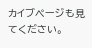カイブページも見てください。